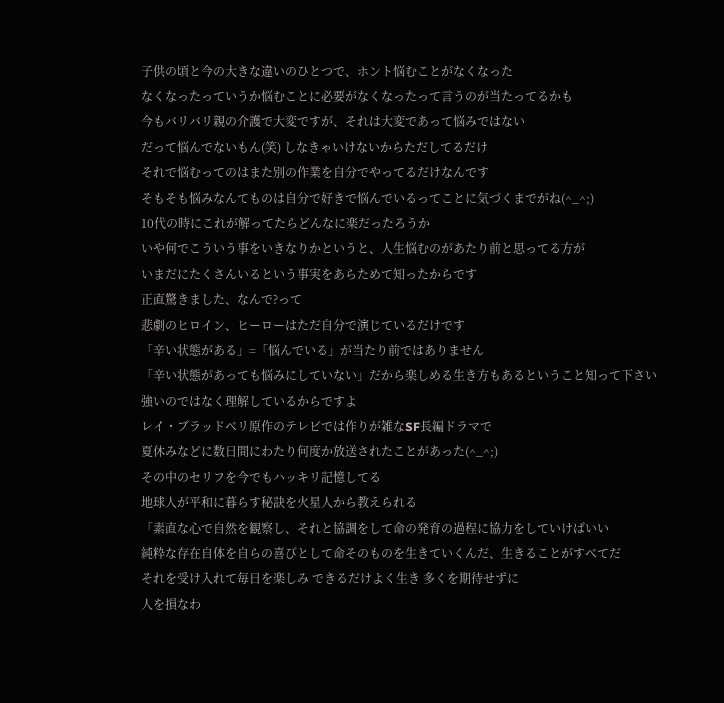子供の頃と今の大きな違いのひとつで、ホント悩むことがなくなった
なくなったっていうか悩むことに必要がなくなったって言うのが当たってるかも
今もバリバリ親の介護で大変ですが、それは大変であって悩みではない
だって悩んでないもん(笑) しなきゃいけないからただしてるだけ
それで悩むってのはまた別の作業を自分でやってるだけなんです
そもそも悩みなんてものは自分で好きで悩んでいるってことに気づくまでがね(^_^;)
10代の時にこれが解ってたらどんなに楽だったろうか
いや何でこういう事をいきなりかというと、人生悩むのがあたり前と思ってる方が
いまだにたくさんいるという事実をあらためて知ったからです
正直驚きました、なんで?って
悲劇のヒロイン、ヒーローはただ自分で演じているだけです
「辛い状態がある」=「悩んでいる」が当たり前ではありません
「辛い状態があっても悩みにしていない」だから楽しめる生き方もあるということ知って下さい
強いのではなく理解しているからですよ
レイ・ブラッドベリ原作のテレビでは作りが雑なSF長編ドラマで
夏休みなどに数日間にわたり何度か放送されたことがあった(^_^;)
その中のセリフを今でもハッキリ記憶してる
地球人が平和に暮らす秘訣を火星人から教えられる
「素直な心で自然を観察し、それと協調をして命の発育の過程に協力をしていけばいい
純粋な存在自体を自らの喜びとして命そのものを生きていくんだ、生きることがすべてだ
それを受け入れて毎日を楽しみ できるだけよく生き 多くを期待せずに
人を損なわ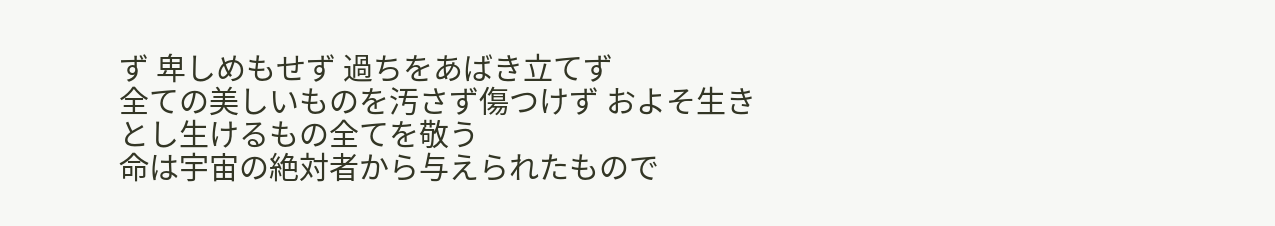ず 卑しめもせず 過ちをあばき立てず
全ての美しいものを汚さず傷つけず およそ生きとし生けるもの全てを敬う
命は宇宙の絶対者から与えられたもので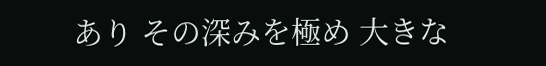あり その深みを極め 大きな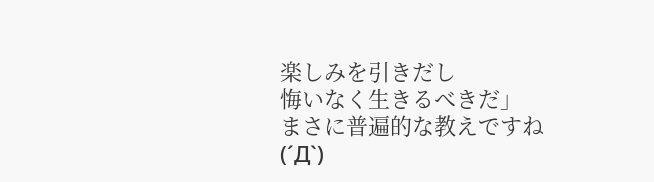楽しみを引きだし
悔いなく生きるべきだ」
まさに普遍的な教えですね(´Д`)